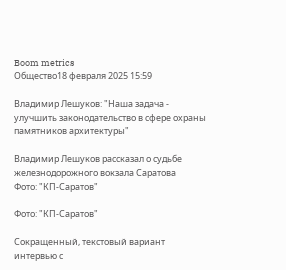Boom metrics
Общество18 февраля 2025 15:59

Владимир Лешуков: "Наша задача - улучшить законодательство в сфере охраны памятников архитектуры"

Владимир Лешуков рассказал о судьбе железнодорожного вокзала Саратова
Фото: "КП-Саратов"

Фото: "КП-Саратов"

Сокращенный, текстовый вариант интервью с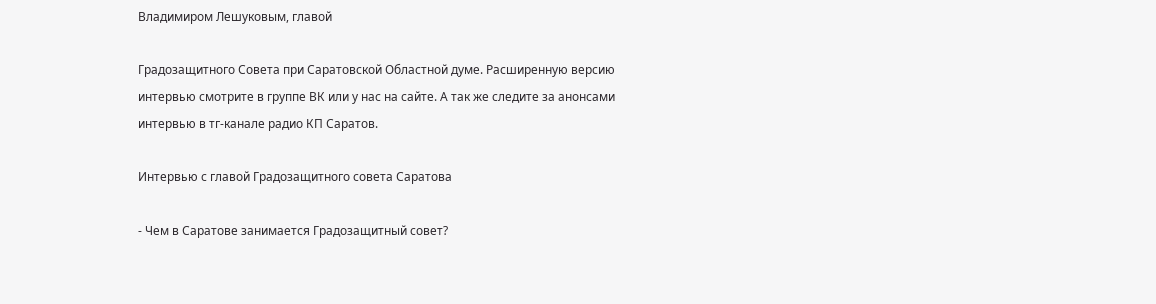Владимиром Лешуковым, главой

Градозащитного Совета при Саратовской Областной думе. Расширенную версию интервью смотрите в группе ВК или у нас на сайте. А так же следите за анонсами интервью в тг-канале радио КП Саратов.

Интервью с главой Градозащитного совета Саратова

- Чем в Саратове занимается Градозащитный совет?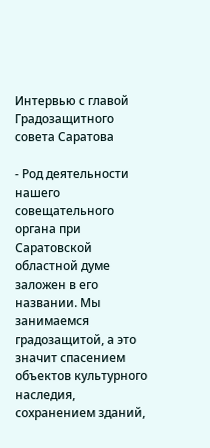Интервью с главой Градозащитного совета Саратова

- Род деятельности нашего совещательного органа при Саратовской областной думе заложен в его названии. Мы занимаемся градозащитой, а это значит спасением объектов культурного наследия, сохранением зданий,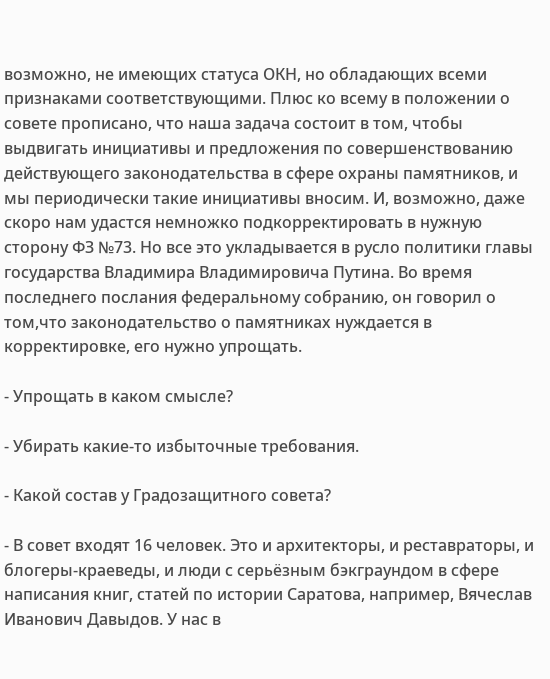возможно, не имеющих статуса ОКН, но обладающих всеми признаками соответствующими. Плюс ко всему в положении о совете прописано, что наша задача состоит в том, чтобы выдвигать инициативы и предложения по совершенствованию действующего законодательства в сфере охраны памятников, и мы периодически такие инициативы вносим. И, возможно, даже скоро нам удастся немножко подкорректировать в нужную сторону ФЗ №73. Но все это укладывается в русло политики главы государства Владимира Владимировича Путина. Во время последнего послания федеральному собранию, он говорил о том,что законодательство о памятниках нуждается в корректировке, его нужно упрощать.

- Упрощать в каком смысле?

- Убирать какие-то избыточные требования.

- Какой состав у Градозащитного совета?

- В совет входят 16 человек. Это и архитекторы, и реставраторы, и блогеры-краеведы, и люди с серьёзным бэкграундом в сфере написания книг, статей по истории Саратова, например, Вячеслав Иванович Давыдов. У нас в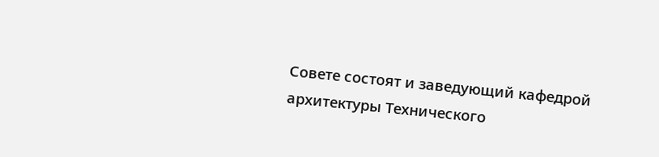Совете состоят и заведующий кафедрой архитектуры Технического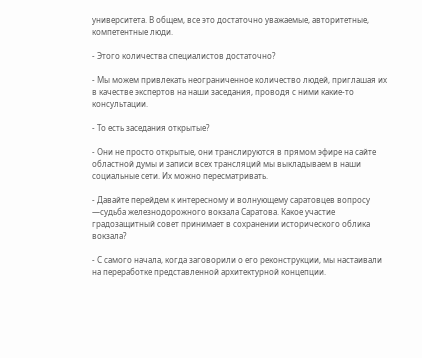университета. В общем, все это достаточно уважаемые, авторитетные, компетентные люди.

- Этого количества специалистов достаточно?

- Мы можем привлекать неограниченное количество людей, приглашая их в качестве экспертов на наши заседания, проводя с ними какие-то консультации.

- То есть заседания открытые?

- Они не просто открытые, они транслируются в прямом эфире на сайте областной думы и записи всех трансляций мы выкладываем в наши социальные сети. Их можно пересматривать.

- Давайте перейдем к интересному и волнующему саратовцев вопросу —судьба железнодорожного вокзала Саратова. Какое участие градозащитный совет принимает в сохранении исторического облика вокзала?

- С самого начала, когда заговорили о его реконструкции, мы настаивали на переработке представленной архитектурной концепции.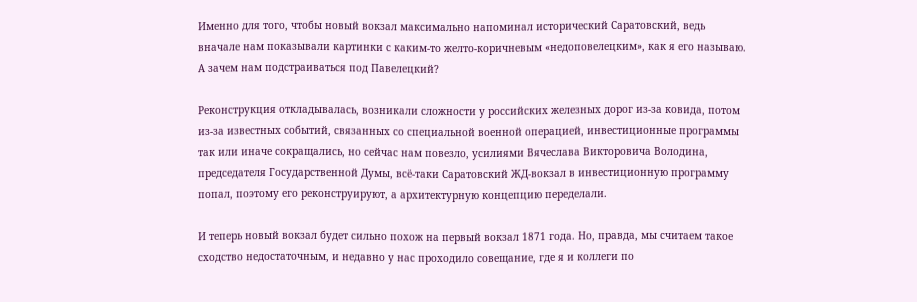Именно для того, чтобы новый вокзал максимально напоминал исторический Саратовский, ведь вначале нам показывали картинки с каким-то желто-коричневым «недоповелецким», как я его называю. А зачем нам подстраиваться под Павелецкий?

Реконструкция откладывалась, возникали сложности у российских железных дорог из-за ковида, потом из-за известных событий, связанных со специальной военной операцией, инвестиционные программы так или иначе сокращались, но сейчас нам повезло, усилиями Вячеслава Викторовича Володина, председателя Государственной Думы, всё-таки Саратовский ЖД-вокзал в инвестиционную программу попал, поэтому его реконструируют, а архитектурную концепцию переделали.

И теперь новый вокзал будет сильно похож на первый вокзал 1871 года. Но, правда, мы считаем такое сходство недостаточным, и недавно у нас проходило совещание, где я и коллеги по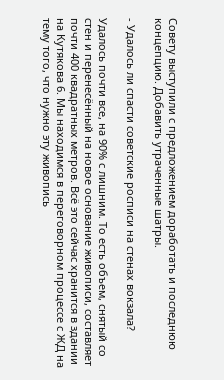Совету выступили с предложением доработать и последнюю концепцию. Добавить утраченные шатры.

- Удалось ли спасти советские росписи на стенах вокзала?

Удалось почти все, на 90% с лишним. То есть объем, снятый со стен и перенесённый на новое основание живописи, составляет почти 400 квадратных метров. Всё это сейчас хранится в здании на Кутякова 6. Мы находимся в переговорном процессе с ЖД на тему того, что нужно эту живопись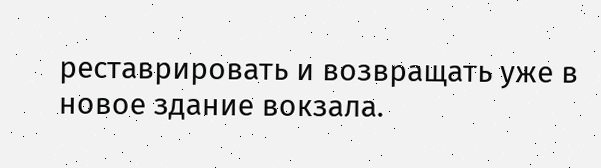реставрировать и возвращать уже в новое здание вокзала.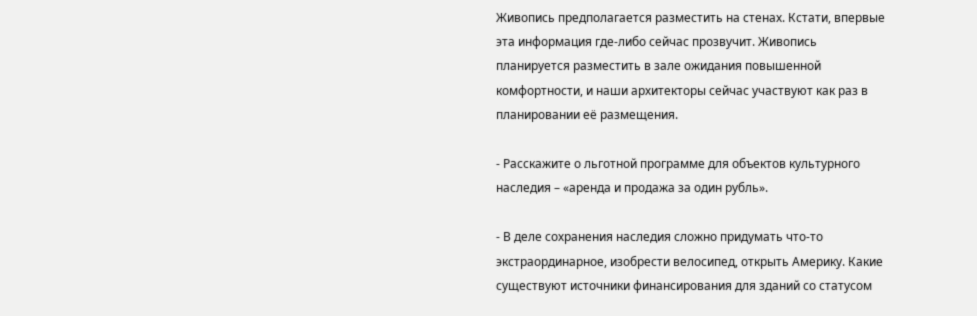Живопись предполагается разместить на стенах. Кстати, впервые эта информация где-либо сейчас прозвучит. Живопись планируется разместить в зале ожидания повышенной комфортности, и наши архитекторы сейчас участвуют как раз в планировании её размещения.

- Расскажите о льготной программе для объектов культурного наследия – «аренда и продажа за один рубль».

- В деле сохранения наследия сложно придумать что-то экстраординарное, изобрести велосипед, открыть Америку. Какие существуют источники финансирования для зданий со статусом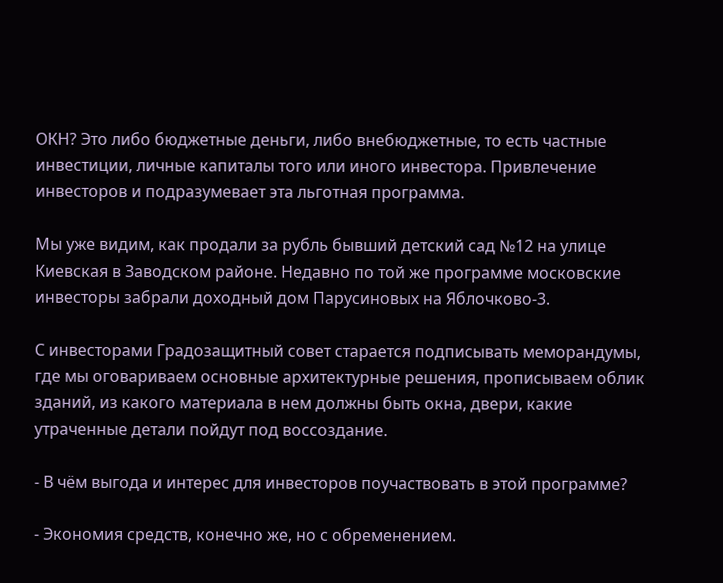ОКН? Это либо бюджетные деньги, либо внебюджетные, то есть частные инвестиции, личные капиталы того или иного инвестора. Привлечение инвесторов и подразумевает эта льготная программа.

Мы уже видим, как продали за рубль бывший детский сад №12 на улице Киевская в Заводском районе. Недавно по той же программе московские инвесторы забрали доходный дом Парусиновых на Яблочково-3.

С инвесторами Градозащитный совет старается подписывать меморандумы, где мы оговариваем основные архитектурные решения, прописываем облик зданий, из какого материала в нем должны быть окна, двери, какие утраченные детали пойдут под воссоздание.

- В чём выгода и интерес для инвесторов поучаствовать в этой программе?

- Экономия средств, конечно же, но с обременением.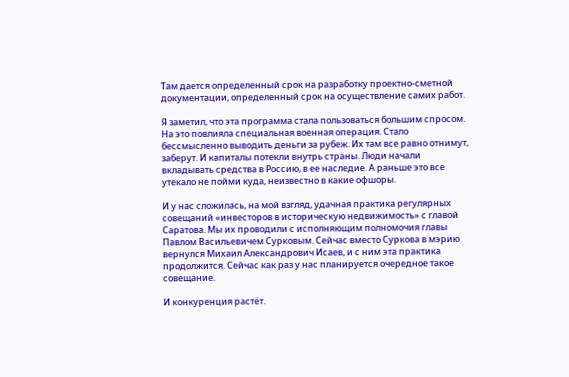Там дается определенный срок на разработку проектно-сметной документации, определенный срок на осуществление самих работ.

Я заметил, что эта программа стала пользоваться большим спросом. На это повлияла специальная военная операция. Стало бессмысленно выводить деньги за рубеж. Их там все равно отнимут, заберут. И капиталы потекли внутрь страны. Люди начали вкладывать средства в Россию, в ее наследие. А раньше это все утекало не пойми куда, неизвестно в какие офшоры.

И у нас сложилась, на мой взгляд, удачная практика регулярных совещаний «инвесторов в историческую недвижимость» с главой Саратова. Мы их проводили с исполняющим полномочия главы Павлом Васильевичем Сурковым. Сейчас вместо Суркова в мэрию вернулся Михаил Александрович Исаев, и с ним эта практика продолжится. Сейчас как раз у нас планируется очередное такое совещание.

И конкуренция растёт.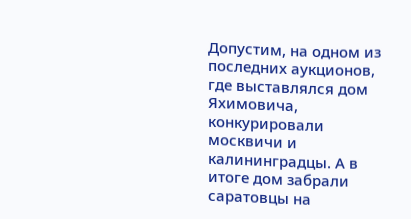Допустим, на одном из последних аукционов, где выставлялся дом Яхимовича, конкурировали москвичи и калининградцы. А в итоге дом забрали саратовцы на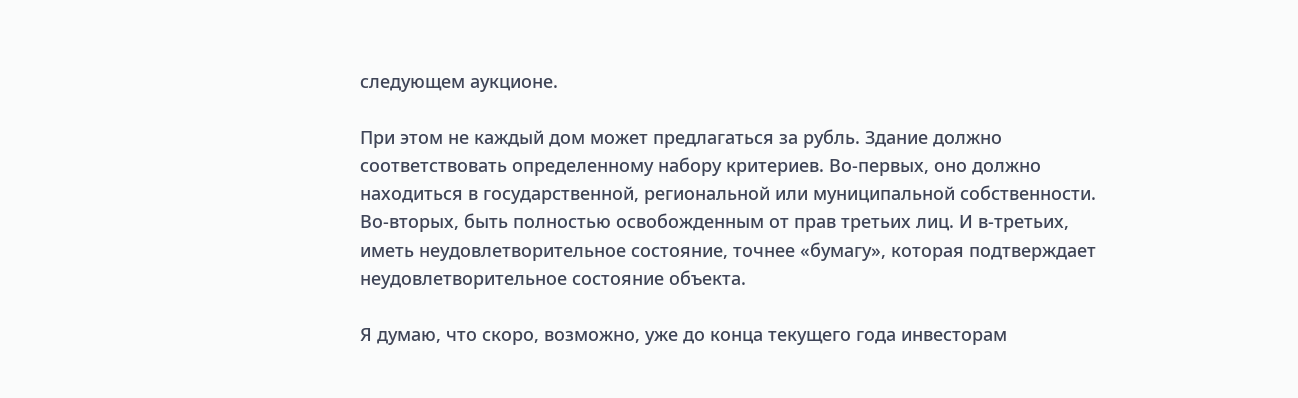следующем аукционе.

При этом не каждый дом может предлагаться за рубль. Здание должно соответствовать определенному набору критериев. Во-первых, оно должно находиться в государственной, региональной или муниципальной собственности. Во-вторых, быть полностью освобожденным от прав третьих лиц. И в-третьих, иметь неудовлетворительное состояние, точнее «бумагу», которая подтверждает неудовлетворительное состояние объекта.

Я думаю, что скоро, возможно, уже до конца текущего года инвесторам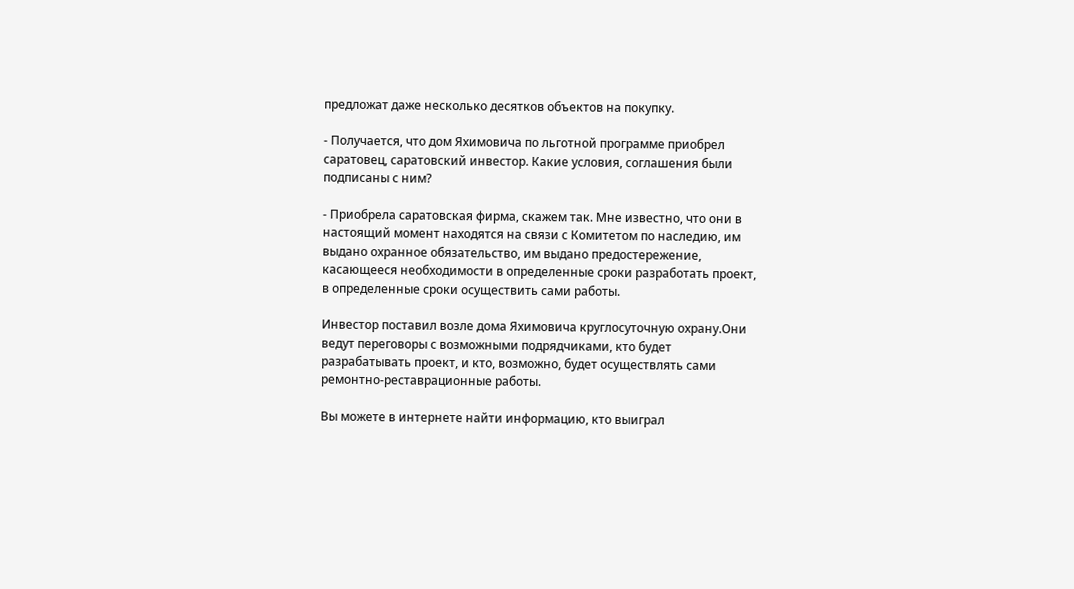предложат даже несколько десятков объектов на покупку.

- Получается, что дом Яхимовича по льготной программе приобрел саратовец, саратовский инвестор. Какие условия, соглашения были подписаны с ним?

- Приобрела саратовская фирма, скажем так. Мне известно, что они в настоящий момент находятся на связи с Комитетом по наследию, им выдано охранное обязательство, им выдано предостережение, касающееся необходимости в определенные сроки разработать проект, в определенные сроки осуществить сами работы.

Инвестор поставил возле дома Яхимовича круглосуточную охрану.Они ведут переговоры с возможными подрядчиками, кто будет разрабатывать проект, и кто, возможно, будет осуществлять сами ремонтно-реставрационные работы.

Вы можете в интернете найти информацию, кто выиграл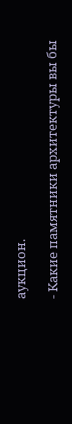аукцион.

- Какие памятники архитектуры вы бы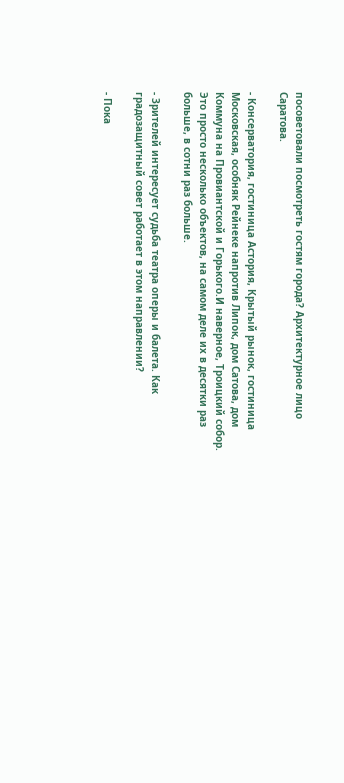посоветовали посмотреть гостям города? Архитектурное лицо Саратова.

- Консерватория, гостиница Астория, Крытый рынок, гостиница Московская, особняк Рейнеке напротив Липок, дом Сатова, дом Коммуна на Провиантской и Горького.И наверное, Троицкий собор. Это просто несколько объектов, на самом деле их в десятки раз больше, в сотни раз больше.

- Зрителей интересует судьба театра оперы и балета. Как градозащитный совет работает в этом направлении?

- Пока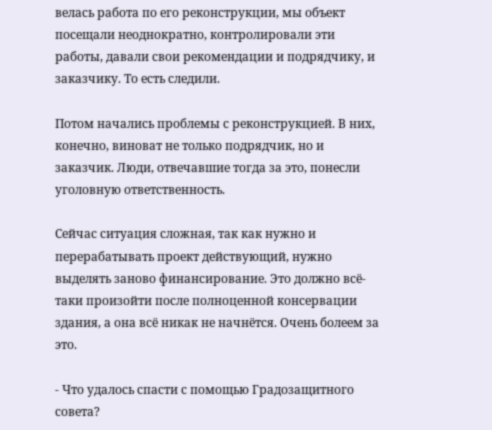велась работа по его реконструкции, мы объект посещали неоднократно, контролировали эти работы, давали свои рекомендации и подрядчику, и заказчику. То есть следили.

Потом начались проблемы с реконструкцией. В них, конечно, виноват не только подрядчик, но и заказчик. Люди, отвечавшие тогда за это, понесли уголовную ответственность.

Сейчас ситуация сложная, так как нужно и перерабатывать проект действующий, нужно выделять заново финансирование. Это должно всё-таки произойти после полноценной консервации здания, а она всё никак не начнётся. Очень болеем за это.

- Что удалось спасти с помощью Градозащитного совета?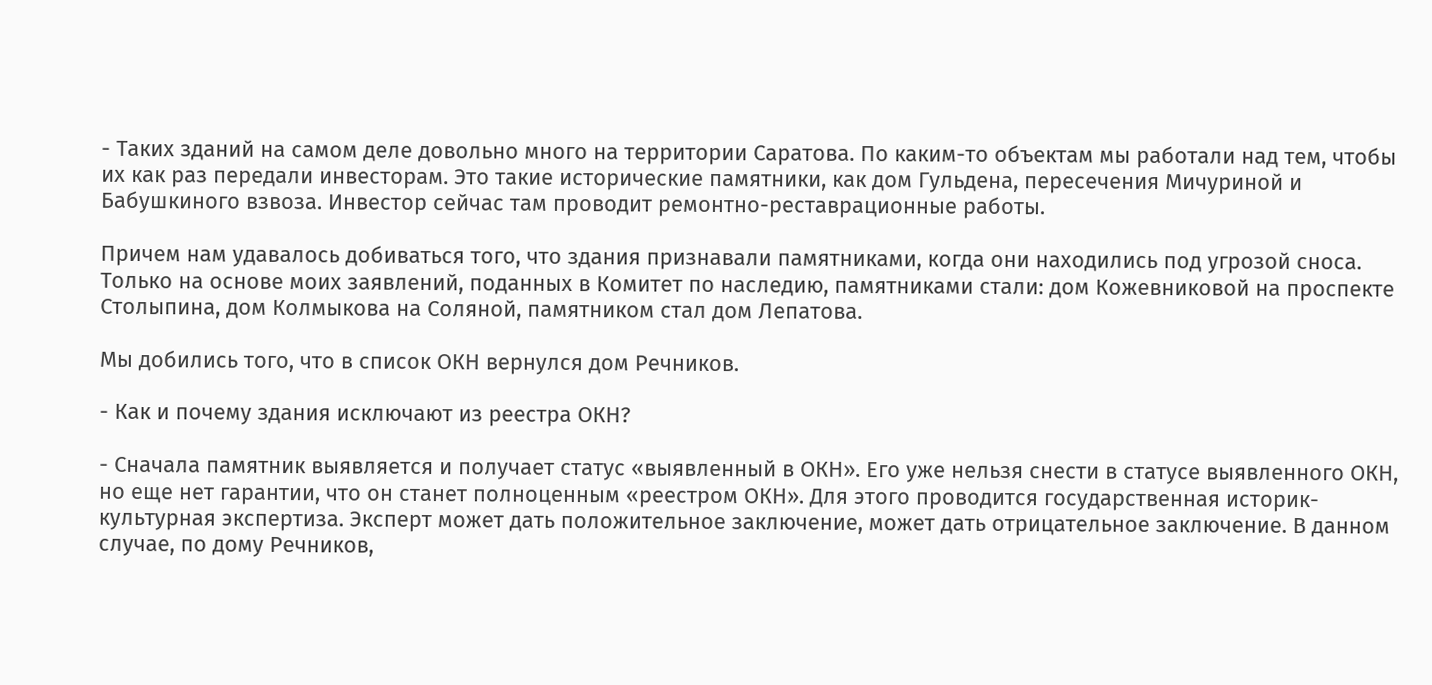- Таких зданий на самом деле довольно много на территории Саратова. По каким-то объектам мы работали над тем, чтобы их как раз передали инвесторам. Это такие исторические памятники, как дом Гульдена, пересечения Мичуриной и Бабушкиного взвоза. Инвестор сейчас там проводит ремонтно-реставрационные работы.

Причем нам удавалось добиваться того, что здания признавали памятниками, когда они находились под угрозой сноса. Только на основе моих заявлений, поданных в Комитет по наследию, памятниками стали: дом Кожевниковой на проспекте Столыпина, дом Колмыкова на Соляной, памятником стал дом Лепатова.

Мы добились того, что в список ОКН вернулся дом Речников.

- Как и почему здания исключают из реестра ОКН?

- Сначала памятник выявляется и получает статус «выявленный в ОКН». Его уже нельзя снести в статусе выявленного ОКН, но еще нет гарантии, что он станет полноценным «реестром ОКН». Для этого проводится государственная историк-культурная экспертиза. Эксперт может дать положительное заключение, может дать отрицательное заключение. В данном случае, по дому Речников,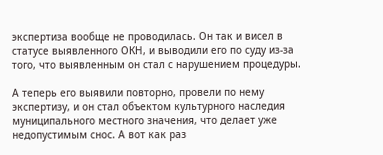экспертиза вообще не проводилась. Он так и висел в статусе выявленного ОКН, и выводили его по суду из-за того, что выявленным он стал с нарушением процедуры.

А теперь его выявили повторно, провели по нему экспертизу, и он стал объектом культурного наследия муниципального местного значения, что делает уже недопустимым снос. А вот как раз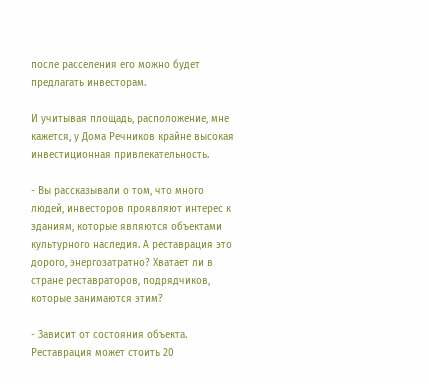после расселения его можно будет предлагать инвесторам.

И учитывая площадь, расположение, мне кажется, у Дома Речников крайне высокая инвестиционная привлекательность.

- Вы рассказывали о том, что много людей, инвесторов проявляют интерес к зданиям, которые являются объектами культурного наследия. А реставрация это дорого, энергозатратно? Хватает ли в стране реставраторов, подрядчиков, которые занимаются этим?

- Зависит от состояния объекта. Реставрация может стоить 20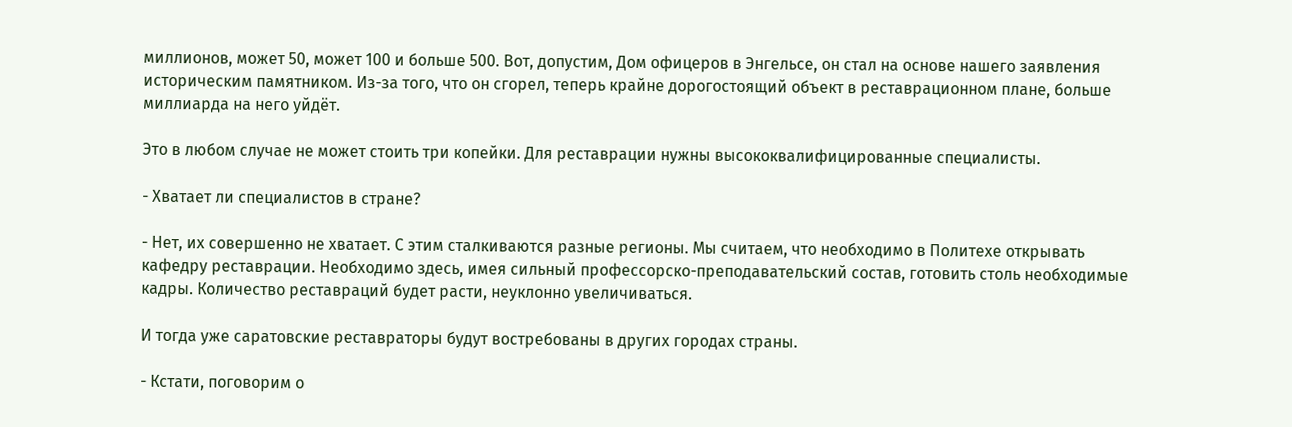миллионов, может 50, может 100 и больше 500. Вот, допустим, Дом офицеров в Энгельсе, он стал на основе нашего заявления историческим памятником. Из-за того, что он сгорел, теперь крайне дорогостоящий объект в реставрационном плане, больше миллиарда на него уйдёт.

Это в любом случае не может стоить три копейки. Для реставрации нужны высококвалифицированные специалисты.

- Хватает ли специалистов в стране?

- Нет, их совершенно не хватает. С этим сталкиваются разные регионы. Мы считаем, что необходимо в Политехе открывать кафедру реставрации. Необходимо здесь, имея сильный профессорско-преподавательский состав, готовить столь необходимые кадры. Количество реставраций будет расти, неуклонно увеличиваться.

И тогда уже саратовские реставраторы будут востребованы в других городах страны.

- Кстати, поговорим о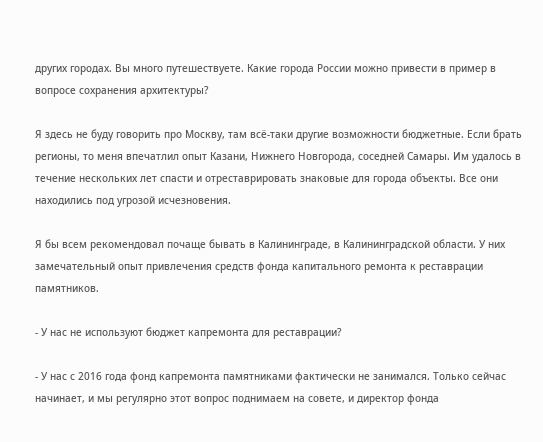других городах. Вы много путешествуете. Какие города России можно привести в пример в вопросе сохранения архитектуры?

Я здесь не буду говорить про Москву, там всё-таки другие возможности бюджетные. Если брать регионы, то меня впечатлил опыт Казани, Нижнего Новгорода, соседней Самары. Им удалось в течение нескольких лет спасти и отреставрировать знаковые для города объекты. Все они находились под угрозой исчезновения.

Я бы всем рекомендовал почаще бывать в Калининграде, в Калининградской области. У них замечательный опыт привлечения средств фонда капитального ремонта к реставрации памятников.

- У нас не используют бюджет капремонта для реставрации?

- У нас с 2016 года фонд капремонта памятниками фактически не занимался. Только сейчас начинает, и мы регулярно этот вопрос поднимаем на совете, и директор фонда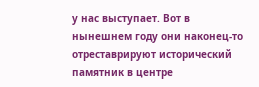у нас выступает. Вот в нынешнем году они наконец-то отреставрируют исторический памятник в центре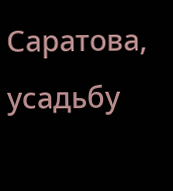Саратова, усадьбу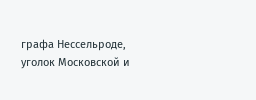графа Нессельроде, уголок Московской и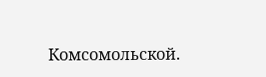Комсомольской.